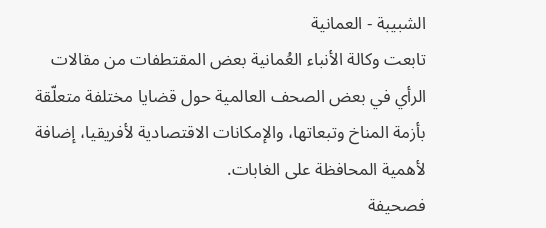الشبيبة - العمانية
تابعت وكالة الأنباء العُمانية بعض المقتطفات من مقالات الرأي في بعض الصحف العالمية حول قضايا مختلفة متعلّقة بأزمة المناخ وتبعاتها، والإمكانات الاقتصادية لأفريقيا، إضافة لأهمية المحافظة على الغابات.
فصحيفة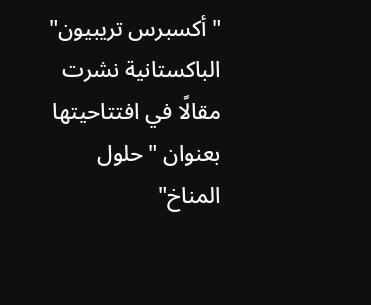"أكسبرس تريبيون" الباكستانية نشرت مقالًا في افتتاحيتها بعنوان "حلول المناخ"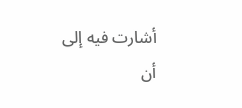أشارت فيه إلى أن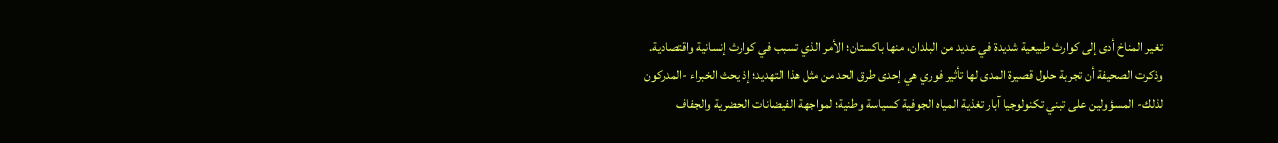تغير المناخ أدى إلى كوارث طبيعية شديدة في عديد من البلدان، منها باكستان؛ الأمر الذي تسبب في كوارث إنسانية واقتصادية.
وذكرت الصحيفة أن تجربة حلول قصيرة المدى لها تأثير فوري هي إحدى طرق الحد من مثل هذا التهديد؛ إذ يحث الخبراء -المدركون لذلك- المسؤولين على تبني تكنولوجيا آبار تغذية المياه الجوفية كسياسة وطنية؛ لمواجهة الفيضانات الحضرية والجفاف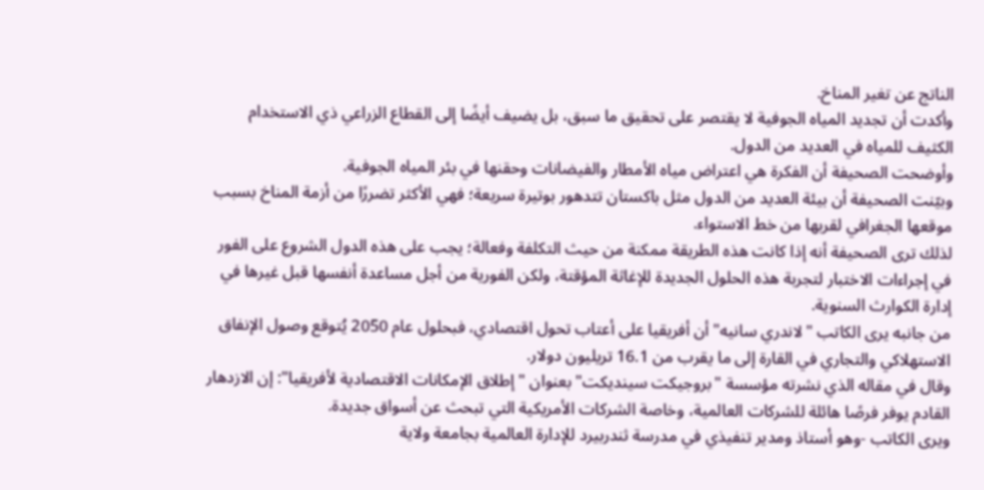الناتج عن تغير المناخ.
وأكدت أن تجديد المياه الجوفية لا يقتصر على تحقيق ما سبق، بل يضيف أيضًا إلى القطاع الزراعي ذي الاستخدام الكثيف للمياه في العديد من الدول.
وأوضحت الصحيفة أن الفكرة هي اعتراض مياه الأمطار والفيضانات وحقنها في بئر المياه الجوفية.
وبيّنت الصحيفة أن بيئة العديد من الدول مثل باكستان تتدهور بوتيرة سريعة؛ فهي الأكثر تضررًا من أزمة المناخ بسبب موقعها الجغرافي لقربها من خط الاستواء.
لذلك ترى الصحيفة أنه إذا كانت هذه الطريقة ممكنة من حيث التكلفة وفعالة؛ يجب على هذه الدول الشروع على الفور في إجراءات الاختبار لتجربة هذه الحلول الجديدة للإغاثة المؤقتة، ولكن الفورية من أجل مساعدة أنفسها قبل غيرها في إدارة الكوارث السنوية.
من جانبه يرى الكاتب "لاندري سانيه" أن أفريقيا على أعتاب تحول اقتصادي، فبحلول عام 2050 يُتوقع وصول الإنفاق الاستهلاكي والتجاري في القارة إلى ما يقرب من 16.1 تريليون دولار.
وقال في مقاله الذي نشرته مؤسسة "بروجيكت سينديكت" بعنوان "إطلاق الإمكانات الاقتصادية لأفريقيا": إن الازدهار القادم يوفر فرصًا هائلة للشركات العالمية، وخاصة الشركات الأمريكية التي تبحث عن أسواق جديدة.
ويرى الكاتب -وهو أستاذ ومدير تنفيذي في مدرسة ثندربيرد للإدارة العالمية بجامعة ولاية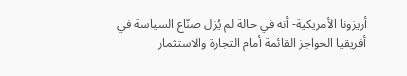أريزونا الأمريكية- أنه في حالة لم يُزل صنّاع السياسة في أفريقيا الحواجز القائمة أمام التجارة والاستثمار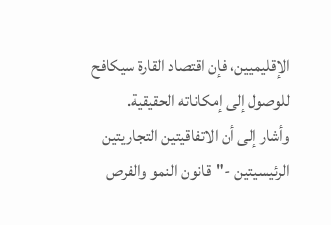الإقليميين، فإن اقتصاد القارة سيكافح للوصول إلى إمكاناته الحقيقية.
وأشار إلى أن الاتفاقيتين التجاريتين الرئيسيتين -"قانون النمو والفرص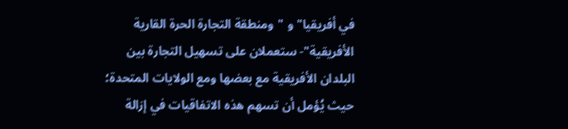في أفريقيا" و "ومنطقة التجارة الحرة القارية الأفريقية"- ستعملان على تسهيل التجارة بين البلدان الأفريقية مع بعضها ومع الولايات المتحدة؛ حيث يُؤمل أن تسهم هذه الاتفاقيات في إزالة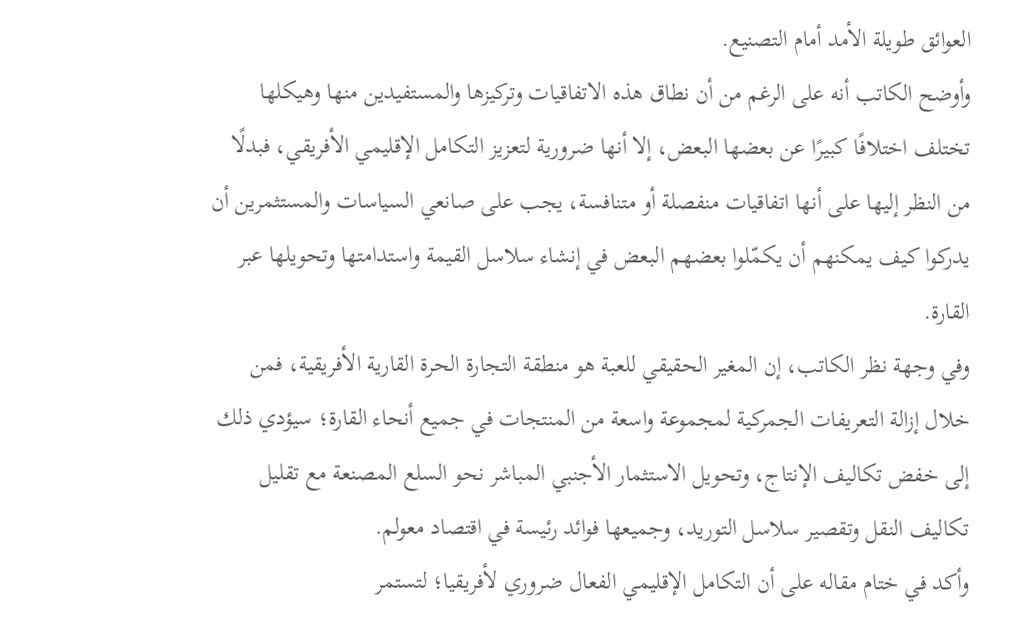العوائق طويلة الأمد أمام التصنيع.
وأوضح الكاتب أنه على الرغم من أن نطاق هذه الاتفاقيات وتركيزها والمستفيدين منها وهيكلها تختلف اختلافًا كبيرًا عن بعضها البعض، إلا أنها ضرورية لتعزيز التكامل الإقليمي الأفريقي، فبدلًا من النظر إليها على أنها اتفاقيات منفصلة أو متنافسة، يجب على صانعي السياسات والمستثمرين أن يدركوا كيف يمكنهم أن يكمّلوا بعضهم البعض في إنشاء سلاسل القيمة واستدامتها وتحويلها عبر القارة.
وفي وجهة نظر الكاتب، إن المغير الحقيقي للعبة هو منطقة التجارة الحرة القارية الأفريقية، فمن خلال إزالة التعريفات الجمركية لمجموعة واسعة من المنتجات في جميع أنحاء القارة؛ سيؤدي ذلك إلى خفض تكاليف الإنتاج، وتحويل الاستثمار الأجنبي المباشر نحو السلع المصنعة مع تقليل تكاليف النقل وتقصير سلاسل التوريد، وجميعها فوائد رئيسة في اقتصاد معولم.
وأكد في ختام مقاله على أن التكامل الإقليمي الفعال ضروري لأفريقيا؛ لتستمر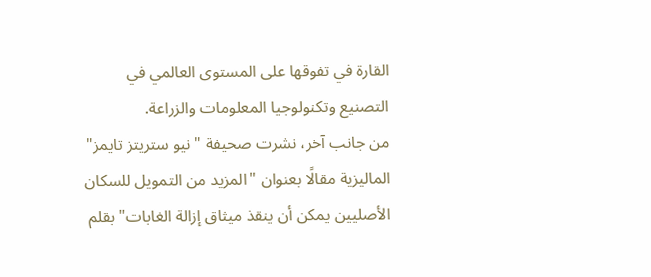القارة في تفوقها على المستوى العالمي في التصنيع وتكنولوجيا المعلومات والزراعة.
من جانب آخر، نشرت صحيفة "نيو ستريتز تايمز" الماليزية مقالًا بعنوان "المزيد من التمويل للسكان الأصليين يمكن أن ينقذ ميثاق إزالة الغابات" بقلم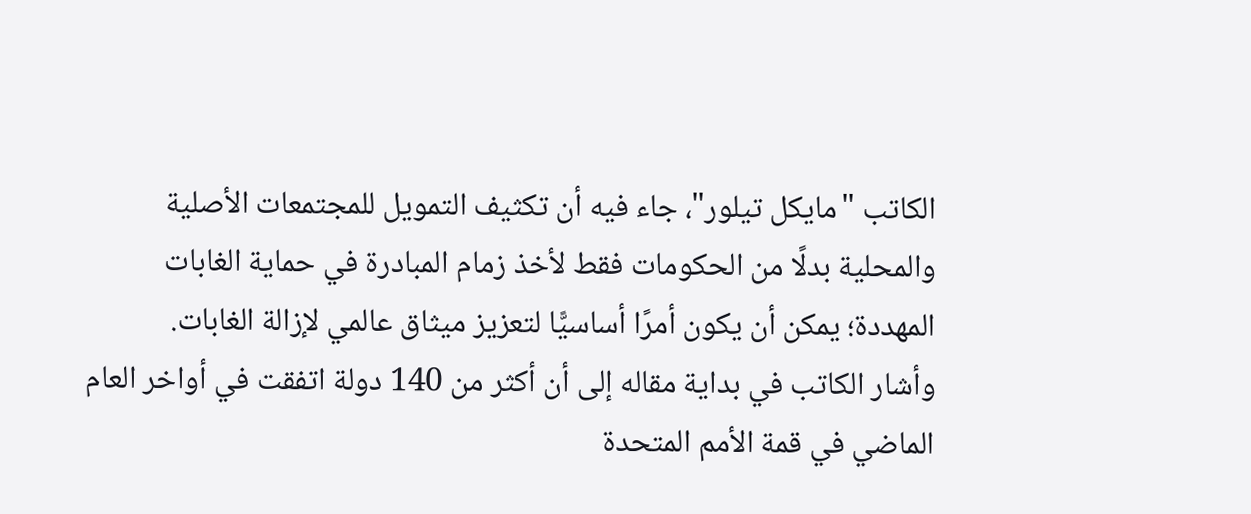الكاتب "مايكل تيلور"، جاء فيه أن تكثيف التمويل للمجتمعات الأصلية والمحلية بدلًا من الحكومات فقط لأخذ زمام المبادرة في حماية الغابات المهددة؛ يمكن أن يكون أمرًا أساسيًّا لتعزيز ميثاق عالمي لإزالة الغابات.
وأشار الكاتب في بداية مقاله إلى أن أكثر من 140 دولة اتفقت في أواخر العام الماضي في قمة الأمم المتحدة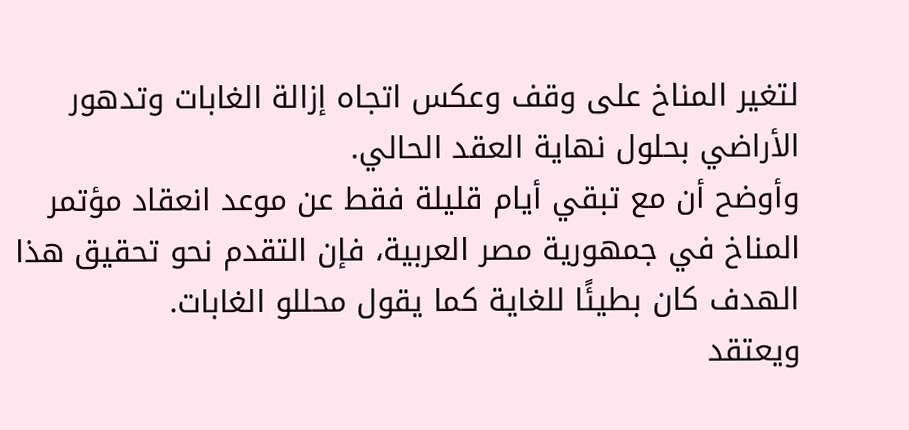لتغير المناخ على وقف وعكس اتجاه إزالة الغابات وتدهور الأراضي بحلول نهاية العقد الحالي.
وأوضح أن مع تبقي أيام قليلة فقط عن موعد انعقاد مؤتمر المناخ في جمهورية مصر العربية، فإن التقدم نحو تحقيق هذا الهدف كان بطيئًا للغاية كما يقول محللو الغابات.
ويعتقد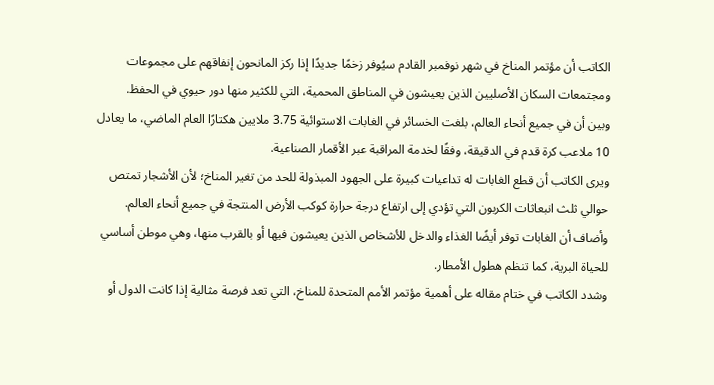الكاتب أن مؤتمر المناخ في شهر نوفمبر القادم سيُوفر زخمًا جديدًا إذا ركز المانحون إنفاقهم على مجموعات ومجتمعات السكان الأصليين الذين يعيشون في المناطق المحمية، التي للكثير منها دور حيوي في الحفظ.
وبين أن في جميع أنحاء العالم، بلغت الخسائر في الغابات الاستوائية 3.75 ملايين هكتارًا العام الماضي، ما يعادل 10 ملاعب كرة قدم في الدقيقة، وفقًا لخدمة المراقبة عبر الأقمار الصناعية.
ويرى الكاتب أن قطع الغابات له تداعيات كبيرة على الجهود المبذولة للحد من تغير المناخ؛ لأن الأشجار تمتص حوالي ثلث انبعاثات الكربون التي تؤدي إلى ارتفاع درجة حرارة كوكب الأرض المنتجة في جميع أنحاء العالم.
وأضاف أن الغابات توفر أيضًا الغذاء والدخل للأشخاص الذين يعيشون فيها أو بالقرب منها، وهي موطن أساسي للحياة البرية، كما تنظم هطول الأمطار.
وشدد الكاتب في ختام مقاله على أهمية مؤتمر الأمم المتحدة للمناخ، التي تعد فرصة مثالية إذا كانت الدول أو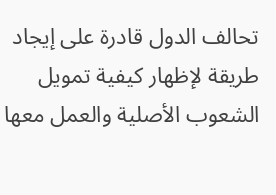تحالف الدول قادرة على إيجاد طريقة لإظهار كيفية تمويل الشعوب الأصلية والعمل معها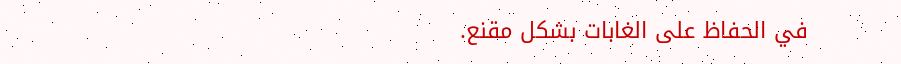في الحفاظ على الغابات بشكل مقنع.